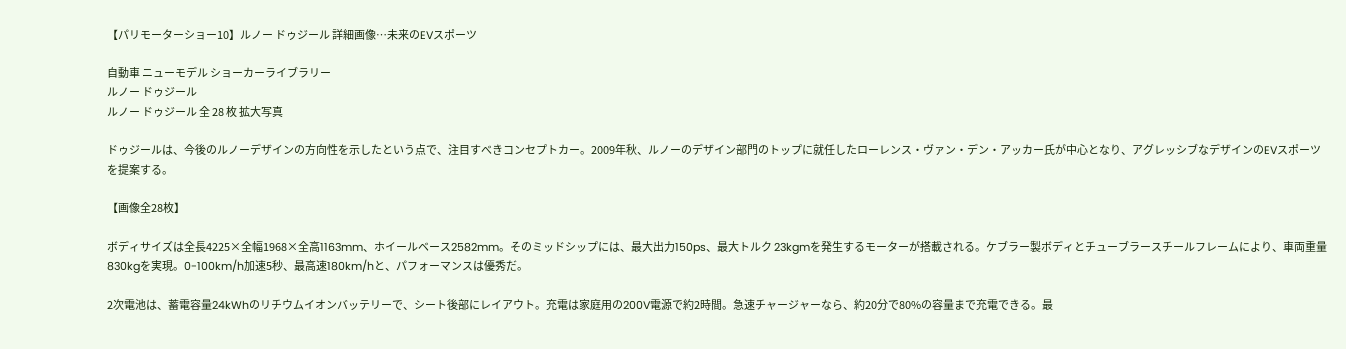【パリモーターショー10】ルノー ドゥジール 詳細画像…未来のEVスポーツ

自動車 ニューモデル ショーカーライブラリー
ルノー ドゥジール
ルノー ドゥジール 全 28 枚 拡大写真

ドゥジールは、今後のルノーデザインの方向性を示したという点で、注目すべきコンセプトカー。2009年秋、ルノーのデザイン部門のトップに就任したローレンス・ヴァン・デン・アッカー氏が中心となり、アグレッシブなデザインのEVスポーツを提案する。

【画像全28枚】

ボディサイズは全長4225×全幅1968×全高1163mm、ホイールベース2582mm。そのミッドシップには、最大出力150ps、最大トルク 23kgmを発生するモーターが搭載される。ケブラー製ボディとチューブラースチールフレームにより、車両重量830kgを実現。0-100km/h加速5秒、最高速180km/hと、パフォーマンスは優秀だ。

2次電池は、蓄電容量24kWhのリチウムイオンバッテリーで、シート後部にレイアウト。充電は家庭用の200V電源で約2時間。急速チャージャーなら、約20分で80%の容量まで充電できる。最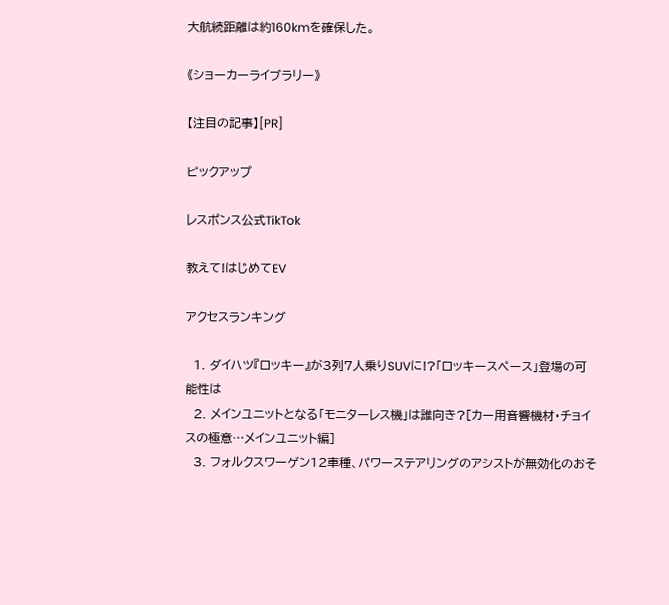大航続距離は約160kmを確保した。

《ショーカーライブラリー》

【注目の記事】[PR]

ピックアップ

レスポンス公式TikTok

教えて!はじめてEV

アクセスランキング

  1. ダイハツ『ロッキー』が3列7人乗りSUVに!?「ロッキースペース」登場の可能性は
  2. メインユニットとなる「モニターレス機」は誰向き?[カー用音響機材・チョイスの極意…メインユニット編]
  3. フォルクスワーゲン12車種、パワーステアリングのアシストが無効化のおそ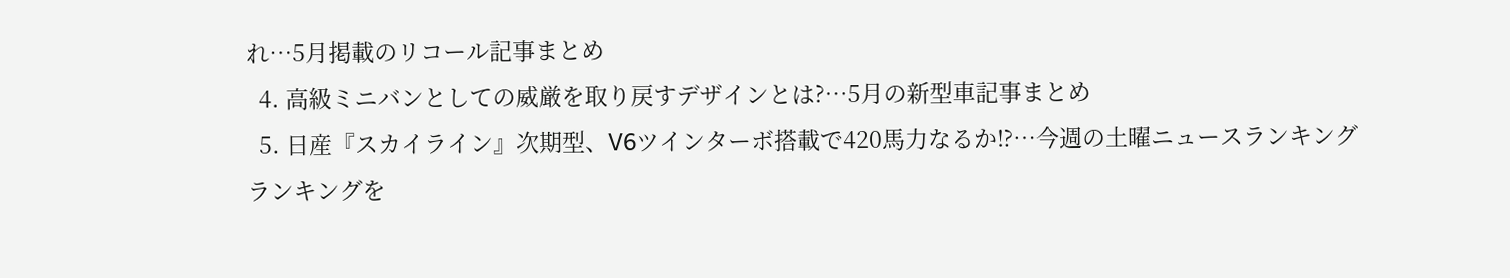れ…5月掲載のリコール記事まとめ
  4. 高級ミニバンとしての威厳を取り戻すデザインとは?…5月の新型車記事まとめ
  5. 日産『スカイライン』次期型、V6ツインターボ搭載で420馬力なるか⁉…今週の土曜ニュースランキング
ランキングを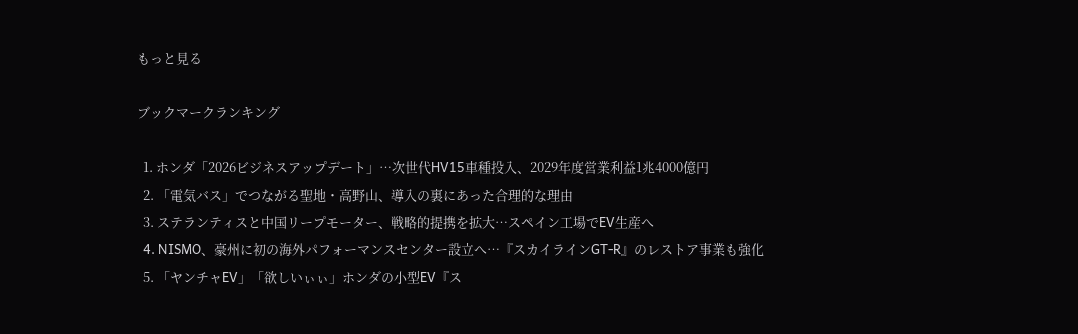もっと見る

ブックマークランキング

  1. ホンダ「2026ビジネスアップデート」…次世代HV15車種投入、2029年度営業利益1兆4000億円
  2. 「電気バス」でつながる聖地・高野山、導入の裏にあった合理的な理由
  3. ステランティスと中国リープモーター、戦略的提携を拡大…スペイン工場でEV生産へ
  4. NISMO、豪州に初の海外パフォーマンスセンター設立へ…『スカイラインGT-R』のレストア事業も強化
  5. 「ヤンチャEV」「欲しいぃぃ」ホンダの小型EV『ス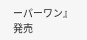ーパーワン』発売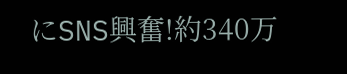にSNS興奮!約340万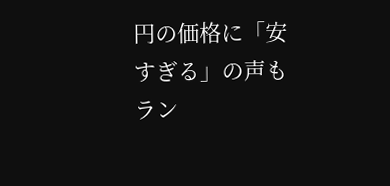円の価格に「安すぎる」の声も
ラン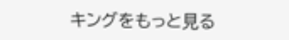キングをもっと見る